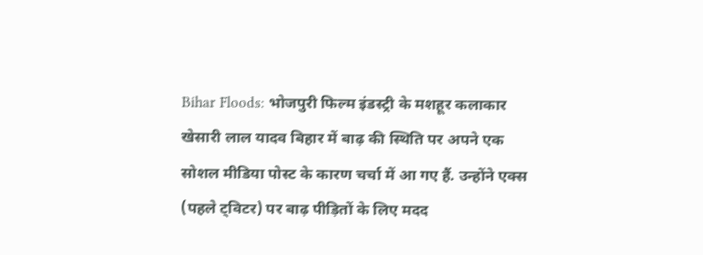Bihar Floods: भोजपुरी फिल्म इंडस्ट्री के मशहूर कलाकार खेसारी लाल यादव बिहार में बाढ़ की स्थिति पर अपने एक सोशल मीडिया पोस्ट के कारण चर्चा में आ गए हैं. उन्होंने एक्स (पहले ट्विटर) पर बाढ़ पीड़ितों के लिए मदद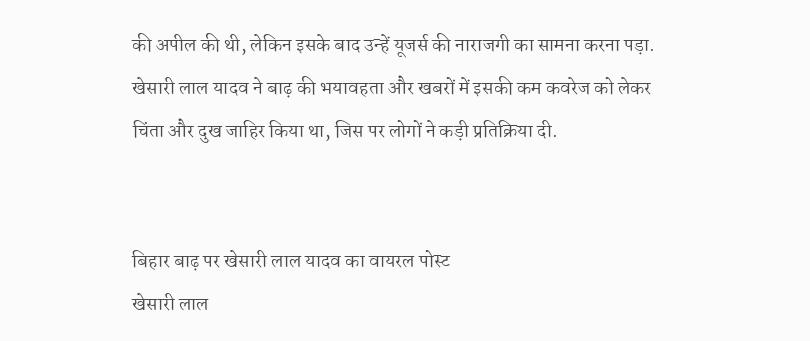की अपील की थी, लेकिन इसके बाद उन्हें यूजर्स की नाराजगी का सामना करना पड़ा. खेसारी लाल यादव ने बाढ़ की भयावहता और खबरों में इसकी कम कवरेज को लेकर चिंता और दुख जाहिर किया था, जिस पर लोगों ने कड़ी प्रतिक्रिया दी.


बिहार बाढ़ पर खेसारी लाल यादव का वायरल पोस्ट
खेसारी लाल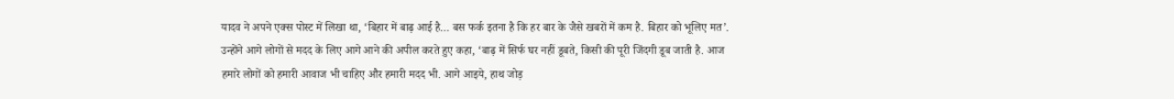यादव ने अपने एक्स पोस्ट में लिखा था, ‘बिहार में बाढ़ आई है… बस फर्क इतना है कि हर बार के जैसे खबरों में कम है. बिहार को भूलिए मत’. उन्होंने आगे लोगों से मदद के लिए आगे आने की अपील करते हुए कहा, ‘बाढ़ में सिर्फ घर नहीं डूबते, किसी की पूरी जिंदगी डूब जाती है. आज हमारे लोगों को हमारी आवाज भी चाहिए और हमारी मदद भी. आगे आइये, हाथ जोड़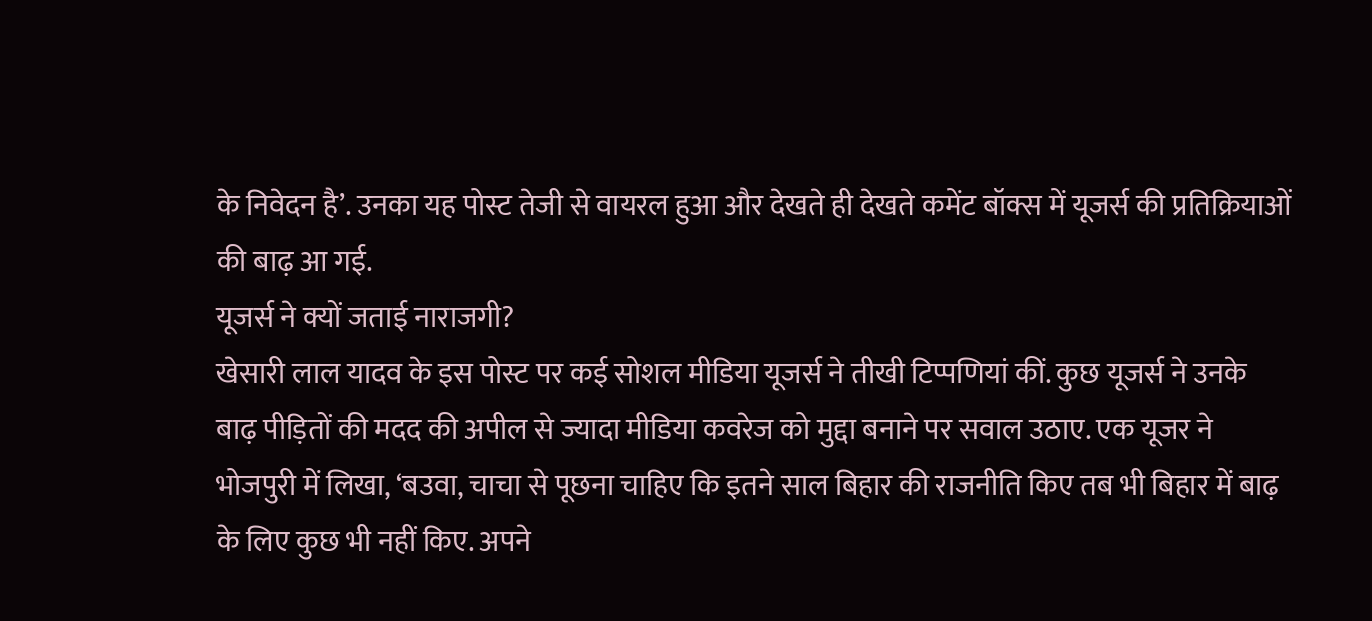के निवेदन है’. उनका यह पोस्ट तेजी से वायरल हुआ और देखते ही देखते कमेंट बॉक्स में यूजर्स की प्रतिक्रियाओं की बाढ़ आ गई.
यूजर्स ने क्यों जताई नाराजगी?
खेसारी लाल यादव के इस पोस्ट पर कई सोशल मीडिया यूजर्स ने तीखी टिप्पणियां कीं. कुछ यूजर्स ने उनके बाढ़ पीड़ितों की मदद की अपील से ज्यादा मीडिया कवरेज को मुद्दा बनाने पर सवाल उठाए. एक यूजर ने भोजपुरी में लिखा, ‘बउवा, चाचा से पूछना चाहिए कि इतने साल बिहार की राजनीति किए तब भी बिहार में बाढ़ के लिए कुछ भी नहीं किए. अपने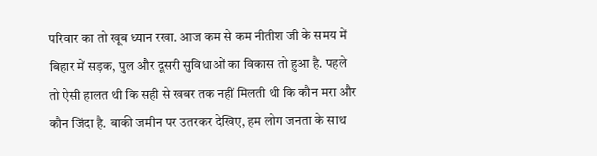परिवार का तो खूब ध्यान रखा. आज कम से कम नीतीश जी के समय में बिहार में सड़क, पुल और दूसरी सुविधाओं का विकास तो हुआ है. पहले तो ऐसी हालत थी कि सही से खबर तक नहीं मिलती थी कि कौन मरा और कौन जिंदा है. बाकी जमीन पर उतरकर देखिए, हम लोग जनता के साथ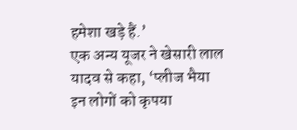हमेशा खड़े हैं.’
एक अन्य यूजर ने खेसारी लाल यादव से कहा, ‘प्लीज भैया इन लोगों को कृपया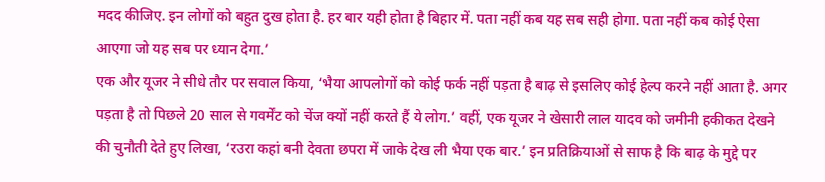मदद कीजिए. इन लोगों को बहुत दुख होता है. हर बार यही होता है बिहार में. पता नहीं कब यह सब सही होगा. पता नहीं कब कोई ऐसा आएगा जो यह सब पर ध्यान देगा.’
एक और यूजर ने सीधे तौर पर सवाल किया, ‘भैया आपलोगों को कोई फर्क नहीं पड़ता है बाढ़ से इसलिए कोई हेल्प करने नहीं आता है. अगर पड़ता है तो पिछले 20 साल से गवर्मेंट को चेंज क्यों नहीं करते हैं ये लोग.’ वहीं, एक यूजर ने खेसारी लाल यादव को जमीनी हकीकत देखने की चुनौती देते हुए लिखा, ‘रउरा कहां बनी देवता छपरा में जाके देख ली भैया एक बार.’ इन प्रतिक्रियाओं से साफ है कि बाढ़ के मुद्दे पर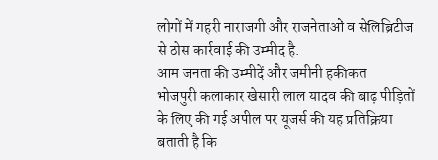लोगों में गहरी नाराजगी और राजनेताओं व सेलिब्रिटीज से ठोस कार्रवाई की उम्मीद है.
आम जनता की उम्मीदें और जमीनी हकीकत
भोजपुरी कलाकार खेसारी लाल यादव की बाढ़ पीड़ितों के लिए की गई अपील पर यूजर्स की यह प्रतिक्रिया बताती है कि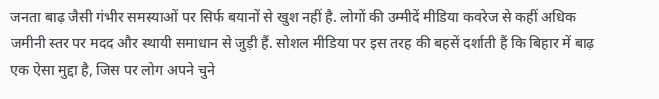जनता बाढ़ जैसी गंभीर समस्याओं पर सिर्फ बयानों से खुश नहीं है. लोगों की उम्मीदें मीडिया कवरेज से कहीं अधिक जमीनी स्तर पर मदद और स्थायी समाधान से जुड़ी हैं. सोशल मीडिया पर इस तरह की बहसें दर्शाती हैं कि बिहार में बाढ़ एक ऐसा मुद्दा है, जिस पर लोग अपने चुने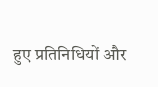हुए प्रतिनिधियों और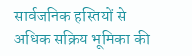सार्वजनिक हस्तियों से अधिक सक्रिय भूमिका की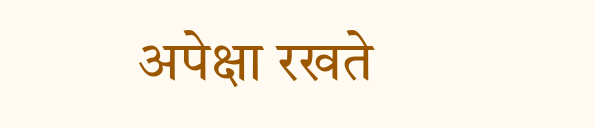अपेक्षा रखते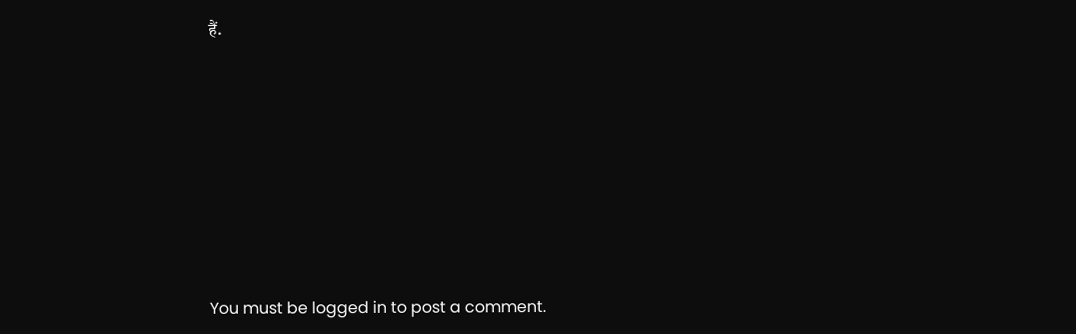हैं.








You must be logged in to post a comment.